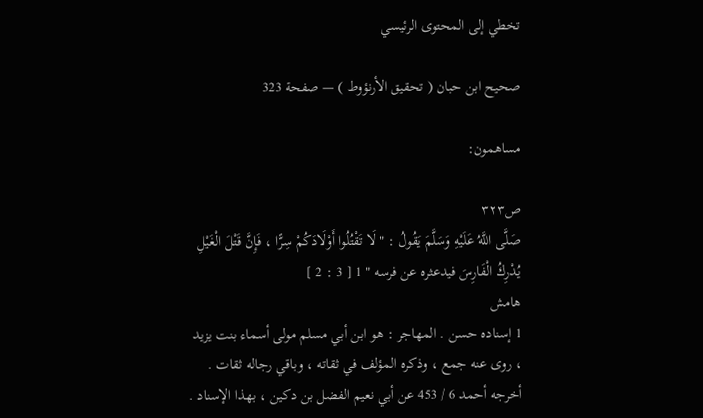تخطي إلى المحتوى الرئيسي

صحيح ابن حبان ( تحقيق الأرنؤوط ) — صفحة 323

مساهمون:

ص٣٢٣
صَلَّى اللَّهُ عَلَيْهِ وَسَلَّمَ يَقُولُ : " لَا تَقْتُلُوا أَوْلَادَكُمْ سِرًّا ، فَإِنَّ قَتْلَ الْغَيْلِ يُدْرِكُ الْفَارِسَ فيدعثره عن فرسه " 1 [ 3 : 2 ]
هامش
1 إسناده حسن . المهاجر : هو ابن أبي مسلم مولى أسماء بنت يزيد ، روى عنه جمع ، وذكره المؤلف في ثقاته ، وباقي رجاله ثقات . أخرجه أحمد 6 / 453 عن أبي نعيم الفضل بن دكين ، بهذا الإسناد .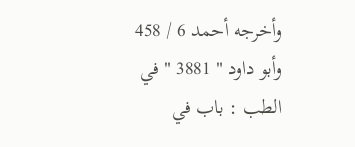وأخرجه أحمد 6 / 458 وأبو داود " 3881 " في الطب : باب في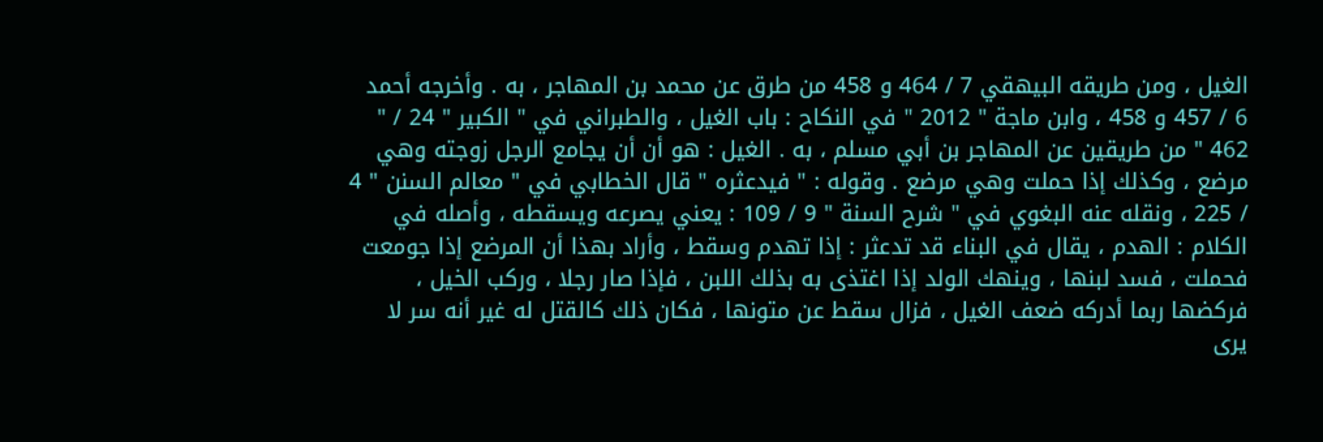الغيل ، ومن طريقه البيهقي 7 / 464 و 458 من طرق عن محمد بن المهاجر ، به . وأخرجه أحمد 6 / 457 و 458 ، وابن ماجة " 2012 " في النكاح : باب الغيل ، والطبراني في " الكبير " 24 / " 462 " من طريقين عن المهاجر بن أبي مسلم ، به . الغيل : هو أن أن يجامع الرجل زوجته وهي مرضع ، وكذلك إذا حملت وهي مرضع . وقوله : " فيدعثره " قال الخطابي في " معالم السنن " 4 / 225 ، ونقله عنه البغوي في " شرح السنة " 9 / 109 : يعني يصرعه ويسقطه ، وأصله في الكلام : الهدم ، يقال في البناء قد تدعثر : إذا تهدم وسقط ، وأراد بهذا أن المرضع إذا جومعت فحملت ، فسد لبنها ، وينهك الولد إذا اغتذى به بذلك اللبن ، فإذا صار رجلا ، وركب الخيل ، فركضها ربما أدركه ضعف الغيل ، فزال سقط عن متونها ، فكان ذلك كالقتل له غير أنه سر لا يرى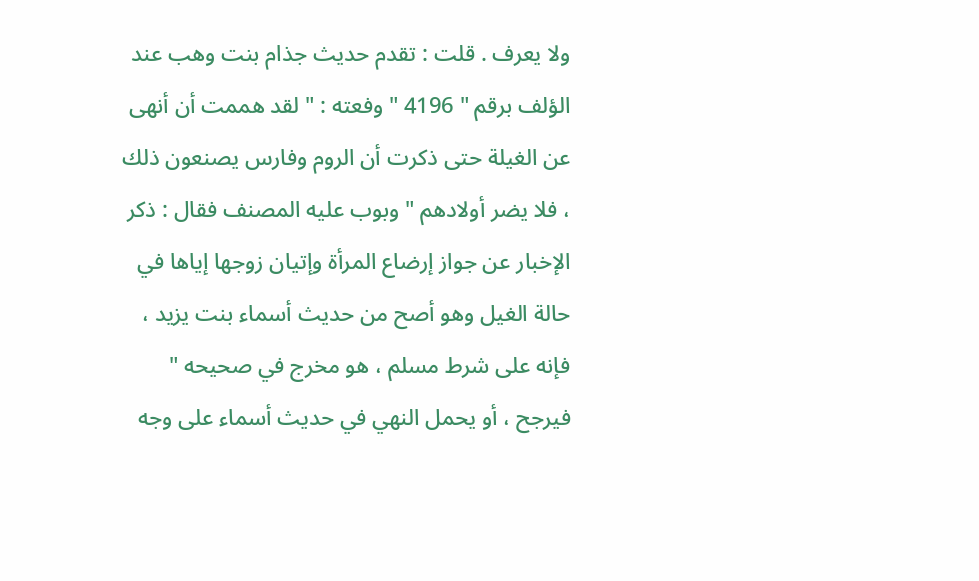ولا يعرف . قلت : تقدم حديث جذام بنت وهب عند الؤلف برقم " 4196 " وفعته : " لقد هممت أن أنهى عن الغيلة حتى ذكرت أن الروم وفارس يصنعون ذلك ، فلا يضر أولادهم " وبوب عليه المصنف فقال : ذكر الإخبار عن جواز إرضاع المرأة وإتيان زوجها إياها في حالة الغيل وهو أصح من حديث أسماء بنت يزيد ، فإنه على شرط مسلم ، هو مخرج في صحيحه " فيرجح ، أو يحمل النهي في حديث أسماء على وجه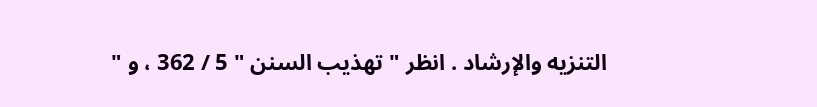التنزيه والإرشاد . انظر " تهذيب السنن " 5 / 362 ، و "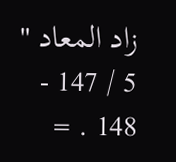زاد المعاد " 5 / 147 - 148 . =